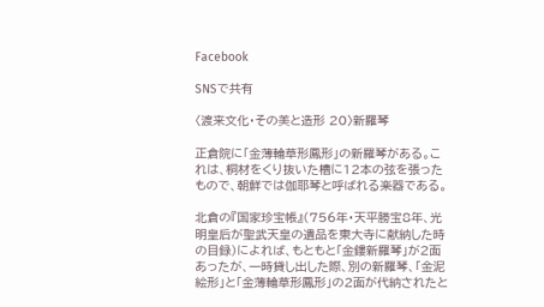Facebook

SNSで共有

〈渡来文化・その美と造形 20〉新羅琴

正倉院に「金薄輪草形鳳形」の新羅琴がある。これは、桐材をくり抜いた槽に12本の弦を張ったもので、朝鮮では伽耶琴と呼ばれる楽器である。

北倉の『国家珍宝帳』(756年・天平勝宝8年、光明皇后が聖武天皇の遺品を東大寺に献納した時の目録)によれば、もともと「金鏤新羅琴」が2面あったが、一時貸し出した際、別の新羅琴、「金泥絵形」と「金薄輪草形鳳形」の2面が代納されたと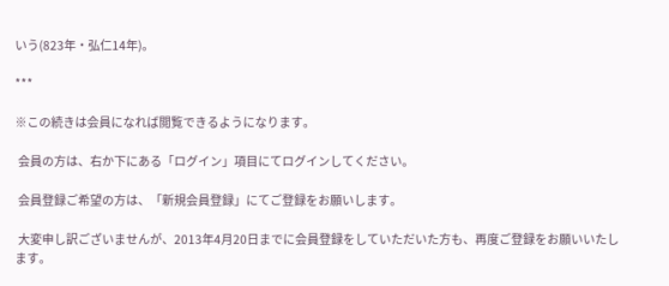いう(823年・弘仁14年)。

***

※この続きは会員になれば閲覧できるようになります。

 会員の方は、右か下にある「ログイン」項目にてログインしてください。

 会員登録ご希望の方は、「新規会員登録」にてご登録をお願いします。

 大変申し訳ございませんが、2013年4月20日までに会員登録をしていただいた方も、再度ご登録をお願いいたします。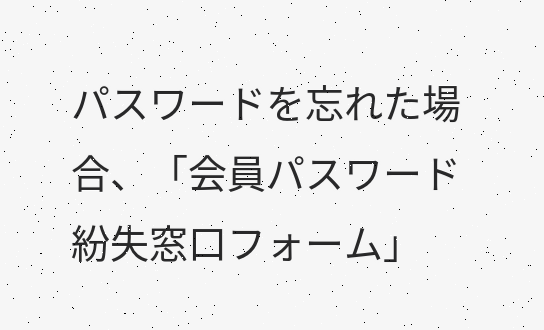パスワードを忘れた場合、「会員パスワード紛失窓口フォーム」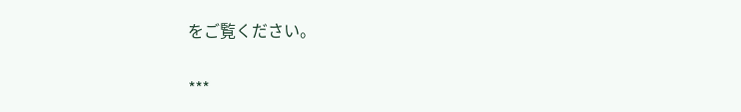をご覧ください。

***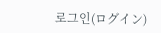로그인(ログイン)